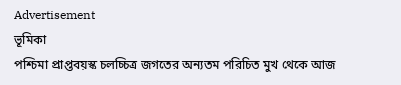Advertisement
ভূমিকা
পশ্চিমা প্রাপ্তবয়স্ক চলচ্চিত্র জগতের অন্যতম পরিচিত মুখ থেকে আজ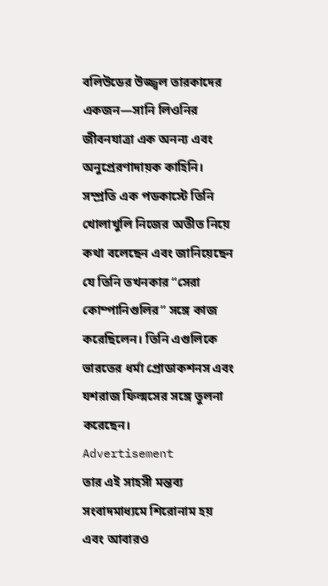বলিউডের উজ্জ্বল তারকাদের একজন—সানি লিওনির জীবনযাত্রা এক অনন্য এবং অনুপ্রেরণাদায়ক কাহিনি।
সম্প্রতি এক পডকাস্টে তিনি খোলাখুলি নিজের অতীত নিয়ে কথা বলেছেন এবং জানিয়েছেন যে তিনি তখনকার “সেরা কোম্পানিগুলির” সঙ্গে কাজ করেছিলেন। তিনি এগুলিকে ভারতের ধর্মা প্রোডাকশনস এবং যশরাজ ফিল্মসের সঙ্গে তুলনা করেছেন।
Advertisement
তার এই সাহসী মন্তব্য সংবাদমাধ্যমে শিরোনাম হয় এবং আবারও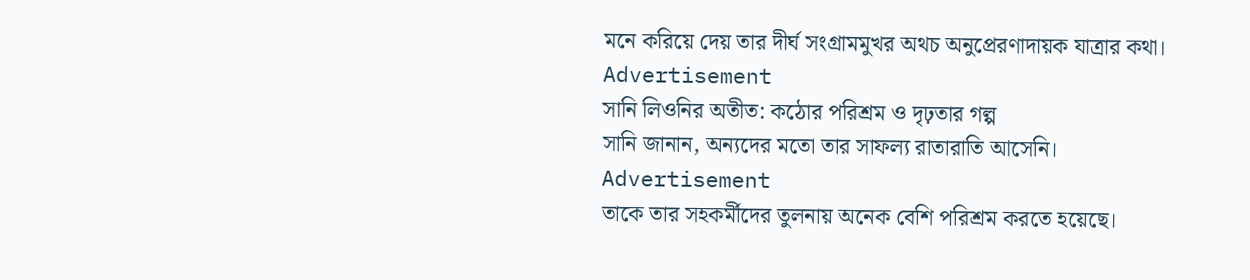মনে করিয়ে দেয় তার দীর্ঘ সংগ্রামমুখর অথচ অনুপ্রেরণাদায়ক যাত্রার কথা।
Advertisement
সানি লিওনির অতীত: কঠোর পরিশ্রম ও দৃঢ়তার গল্প
সানি জানান, অন্যদের মতো তার সাফল্য রাতারাতি আসেনি।
Advertisement
তাকে তার সহকর্মীদের তুলনায় অনেক বেশি পরিশ্রম করতে হয়েছে।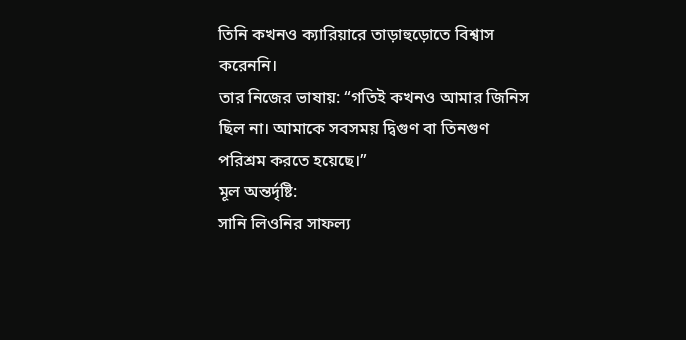তিনি কখনও ক্যারিয়ারে তাড়াহুড়োতে বিশ্বাস করেননি।
তার নিজের ভাষায়: “গতিই কখনও আমার জিনিস ছিল না। আমাকে সবসময় দ্বিগুণ বা তিনগুণ পরিশ্রম করতে হয়েছে।”
মূল অন্তর্দৃষ্টি:
সানি লিওনির সাফল্য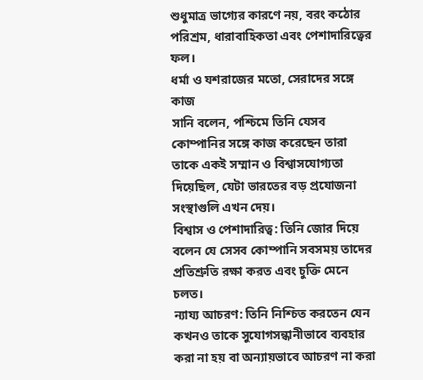শুধুমাত্র ভাগ্যের কারণে নয়, বরং কঠোর পরিশ্রম, ধারাবাহিকতা এবং পেশাদারিত্বের ফল।
ধর্মা ও যশরাজের মতো, সেরাদের সঙ্গে কাজ
সানি বলেন, পশ্চিমে তিনি যেসব কোম্পানির সঙ্গে কাজ করেছেন তারা তাকে একই সম্মান ও বিশ্বাসযোগ্যতা দিয়েছিল, যেটা ভারতের বড় প্রযোজনা সংস্থাগুলি এখন দেয়।
বিশ্বাস ও পেশাদারিত্ব: তিনি জোর দিয়ে বলেন যে সেসব কোম্পানি সবসময় তাদের প্রতিশ্রুতি রক্ষা করত এবং চুক্তি মেনে চলত।
ন্যায্য আচরণ: তিনি নিশ্চিত করতেন যেন কখনও তাকে সুযোগসন্ধানীভাবে ব্যবহার করা না হয় বা অন্যায়ভাবে আচরণ না করা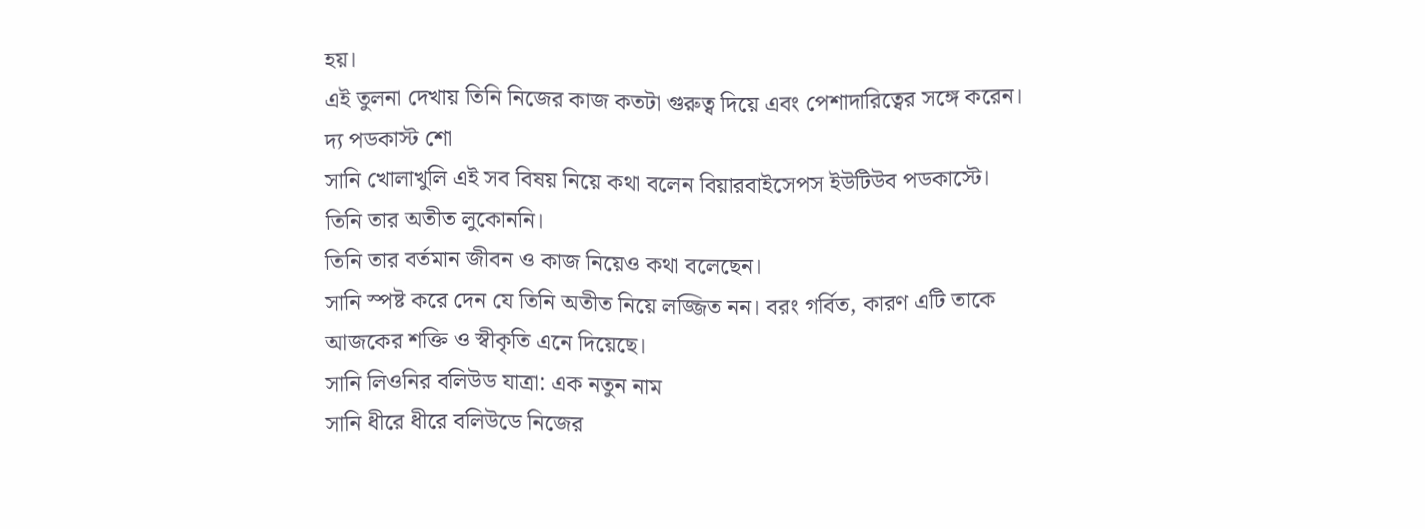হয়।
এই তুলনা দেখায় তিনি নিজের কাজ কতটা গুরুত্ব দিয়ে এবং পেশাদারিত্বের সঙ্গে করেন।
দ্য পডকাস্ট শো
সানি খোলাখুলি এই সব বিষয় নিয়ে কথা বলেন বিয়ারবাইসেপস ইউটিউব পডকাস্টে।
তিনি তার অতীত লুকোননি।
তিনি তার বর্তমান জীবন ও কাজ নিয়েও কথা বলেছেন।
সানি স্পষ্ট করে দেন যে তিনি অতীত নিয়ে লজ্জিত নন। বরং গর্বিত, কারণ এটি তাকে আজকের শক্তি ও স্বীকৃতি এনে দিয়েছে।
সানি লিওনির বলিউড যাত্রা: এক নতুন নাম
সানি ধীরে ধীরে বলিউডে নিজের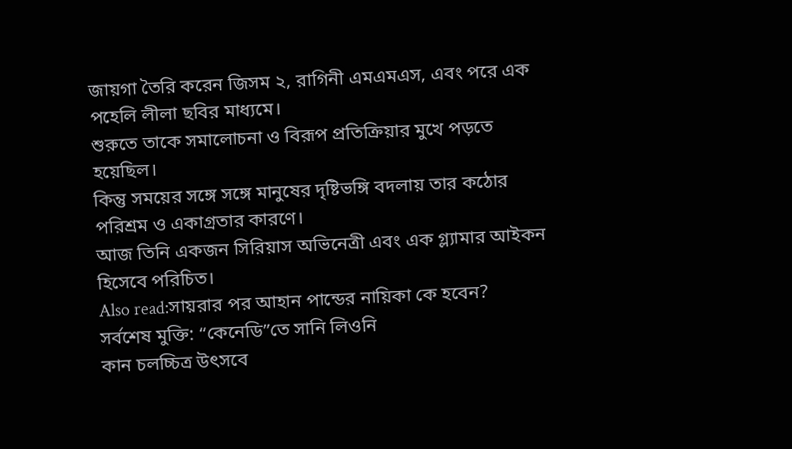জায়গা তৈরি করেন জিসম ২, রাগিনী এমএমএস, এবং পরে এক পহেলি লীলা ছবির মাধ্যমে।
শুরুতে তাকে সমালোচনা ও বিরূপ প্রতিক্রিয়ার মুখে পড়তে হয়েছিল।
কিন্তু সময়ের সঙ্গে সঙ্গে মানুষের দৃষ্টিভঙ্গি বদলায় তার কঠোর পরিশ্রম ও একাগ্রতার কারণে।
আজ তিনি একজন সিরিয়াস অভিনেত্রী এবং এক গ্ল্যামার আইকন হিসেবে পরিচিত।
Also read:সায়রার পর আহান পান্ডের নায়িকা কে হবেন?
সর্বশেষ মুক্তি: “কেনেডি”তে সানি লিওনি
কান চলচ্চিত্র উৎসবে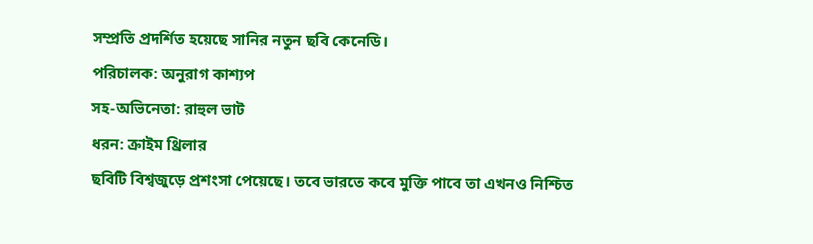সম্প্রতি প্রদর্শিত হয়েছে সানির নতুন ছবি কেনেডি।
পরিচালক: অনুরাগ কাশ্যপ
সহ-অভিনেতা: রাহুল ভাট
ধরন: ক্রাইম থ্রিলার
ছবিটি বিশ্বজুড়ে প্রশংসা পেয়েছে। তবে ভারতে কবে মুক্তি পাবে তা এখনও নিশ্চিত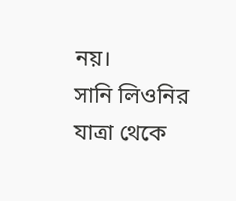নয়।
সানি লিওনির যাত্রা থেকে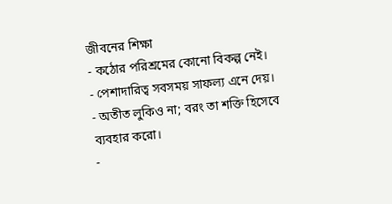জীবনের শিক্ষা
- কঠোর পরিশ্রমের কোনো বিকল্প নেই।
- পেশাদারিত্ব সবসময় সাফল্য এনে দেয়।
- অতীত লুকিও না; বরং তা শক্তি হিসেবে ব্যবহার করো।
-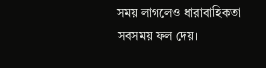সময় লাগলেও ধারাবাহিকতা সবসময় ফল দেয়।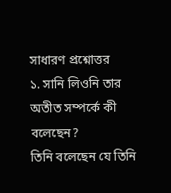সাধারণ প্রশ্নোত্তর
১. সানি লিওনি তার অতীত সম্পর্কে কী বলেছেন?
তিনি বলেছেন যে তিনি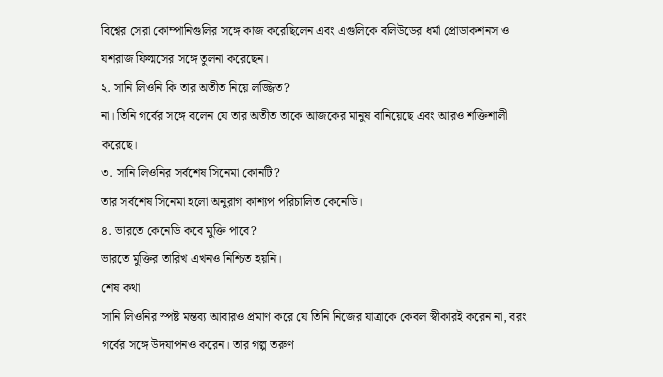বিশ্বের সেরা কোম্পানিগুলির সঙ্গে কাজ করেছিলেন এবং এগুলিকে বলিউডের ধর্মা প্রোডাকশনস ও যশরাজ ফিল্মসের সঙ্গে তুলনা করেছেন।
২. সানি লিওনি কি তার অতীত নিয়ে লজ্জিত?
না। তিনি গর্বের সঙ্গে বলেন যে তার অতীত তাকে আজকের মানুষ বানিয়েছে এবং আরও শক্তিশালী করেছে।
৩. সানি লিওনির সর্বশেষ সিনেমা কোনটি?
তার সর্বশেষ সিনেমা হলো অনুরাগ কাশ্যপ পরিচালিত কেনেডি।
৪. ভারতে কেনেডি কবে মুক্তি পাবে?
ভারতে মুক্তির তারিখ এখনও নিশ্চিত হয়নি।
শেষ কথা
সানি লিওনির স্পষ্ট মন্তব্য আবারও প্রমাণ করে যে তিনি নিজের যাত্রাকে কেবল স্বীকারই করেন না, বরং গর্বের সঙ্গে উদযাপনও করেন। তার গল্প তরুণ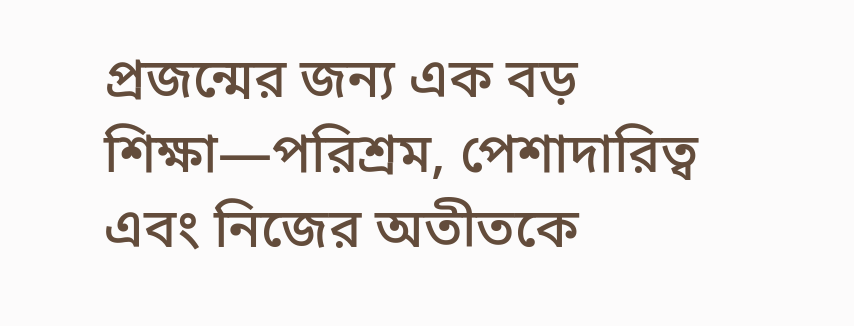প্রজন্মের জন্য এক বড় শিক্ষা—পরিশ্রম, পেশাদারিত্ব এবং নিজের অতীতকে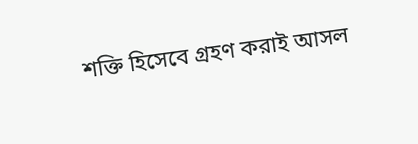শক্তি হিসেবে গ্রহণ করাই আসল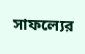সাফল্যের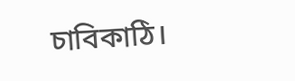চাবিকাঠি।